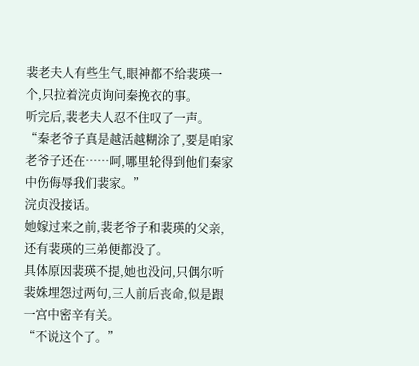裴老夫人有些生气,眼神都不给裴瑛一个,只拉着浣贞询问秦挽衣的事。
听完后,裴老夫人忍不住叹了一声。
“秦老爷子真是越活越糊涂了,要是咱家老爷子还在……呵,哪里轮得到他们秦家中伤侮辱我们裴家。”
浣贞没接话。
她嫁过来之前,裴老爷子和裴瑛的父亲,还有裴瑛的三弟便都没了。
具体原因裴瑛不提,她也没问,只偶尔听裴姝埋怨过两句,三人前后丧命,似是跟一宫中密辛有关。
“不说这个了。”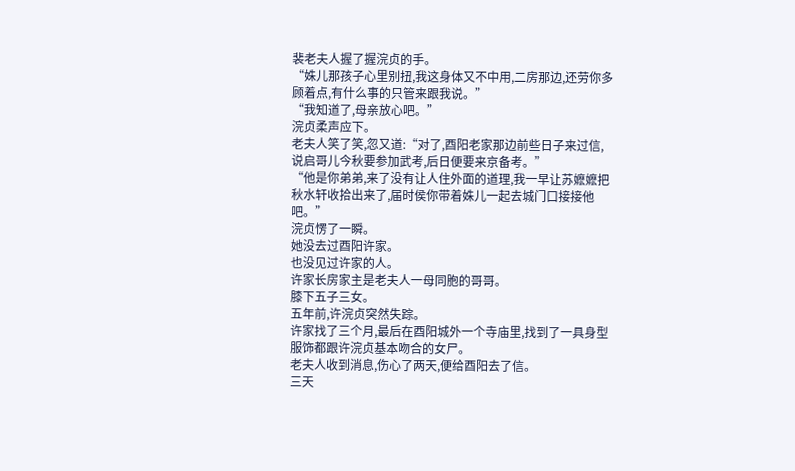裴老夫人握了握浣贞的手。
“姝儿那孩子心里别扭,我这身体又不中用,二房那边,还劳你多顾着点,有什么事的只管来跟我说。”
“我知道了,母亲放心吧。”
浣贞柔声应下。
老夫人笑了笑,忽又道:“对了,酉阳老家那边前些日子来过信,说启哥儿今秋要参加武考,后日便要来京备考。”
“他是你弟弟,来了没有让人住外面的道理,我一早让苏嬷嬷把秋水轩收拾出来了,届时侯你带着姝儿一起去城门口接接他吧。”
浣贞愣了一瞬。
她没去过酉阳许家。
也没见过许家的人。
许家长房家主是老夫人一母同胞的哥哥。
膝下五子三女。
五年前,许浣贞突然失踪。
许家找了三个月,最后在酉阳城外一个寺庙里,找到了一具身型服饰都跟许浣贞基本吻合的女尸。
老夫人收到消息,伤心了两天,便给酉阳去了信。
三天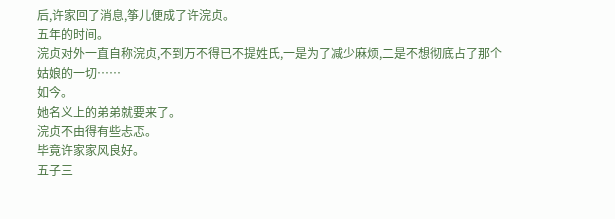后,许家回了消息,筝儿便成了许浣贞。
五年的时间。
浣贞对外一直自称浣贞,不到万不得已不提姓氏,一是为了减少麻烦,二是不想彻底占了那个姑娘的一切……
如今。
她名义上的弟弟就要来了。
浣贞不由得有些忐忑。
毕竟许家家风良好。
五子三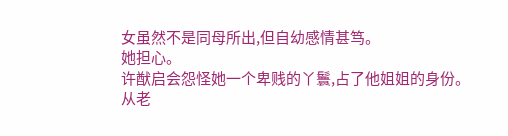女虽然不是同母所出,但自幼感情甚笃。
她担心。
许猷启会怨怪她一个卑贱的丫鬟,占了他姐姐的身份。
从老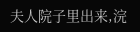夫人院子里出来,浣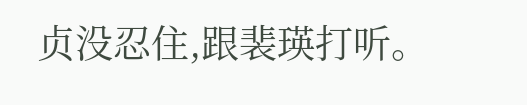贞没忍住,跟裴瑛打听。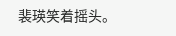裴瑛笑着摇头。